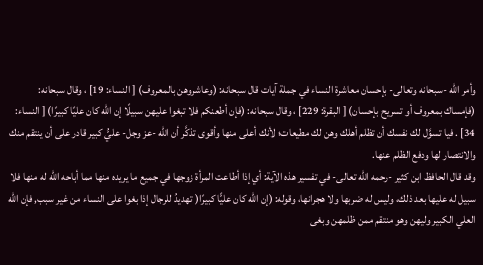وأمر الله -سبحانه وتعالى- بإحسان معاشرة النساء في جملة آيات قال سبحانه: (وعاشروهن بالمعروف) [ النساء: 19] ، وقال سبحانه: (فإمساك بمعروف أو تسريح بإحسان) [ البقرة: 229] ، وقال سبحانه: (فإن أطعنكم فلا تبغوا عليهن سبيلًا إن الله كان عليًا كبيرًا) [ النساء: 34] . فيا تسوَّل لك نفسك أن تظلم أهلك وهن لك مطيعات؛ لأنك أعلى منها وأقوى تذكَّر أن الله -عز وجل- عليُّ كبير قادر على أن ينتقم منك والانتصار لها ودفع الظلم عنها.
وقد قال الحافظ ابن كثير -رحمه الله تعالى- في تفسير هذه الآية: أي إذا أطاعت المرأة زوجها في جميع ما يريده منها مما أباحه الله له منها فلا سبيل له عليها بعد ذلك، وليس له ضربها ولا هجرانها، وقوله: (إن الله كان عليًّا كبيرًا( تهديدُ للرجال إذا بغوا على النساء من غير سبب, فإن الله العلي الكبير وليهن وهو منتقم ممن ظلمهن وبغى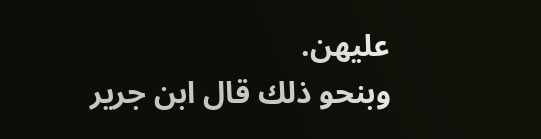عليهن.
وبنحو ذلك قال ابن جرير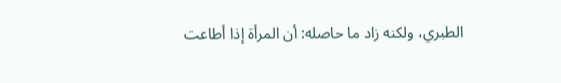الطبري، ولكنه زاد ما حاصله: أن المرأة إذا أطاعت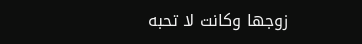زوجها وكانت لا تحبه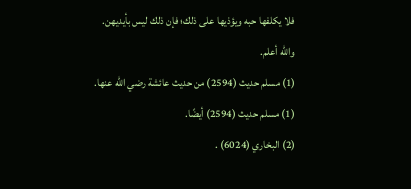فلا يكلفها حبه ويؤذيها على ذلك؛ فإن ذلك ليس بأيديهن. والله أعلم.
(1) مسلم حديث (2594) من حديث عائشة رضي الله عنها.
(1) مسلم حديث (2594) أيضًا.
(2) البخاري (6024) .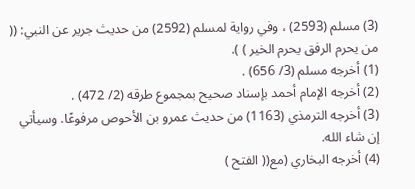(3) مسلم (2593) ، وفي رواية لمسلم (2592) من حديث جرير عن النبي: (( من يحرم الرفق يحرم الخير ) ).
(1) أخرجه مسلم (3/ 656) .
(2) أخرجه الإمام أحمد بإسناد صحيح بمجموع طرقه (2/ 472) .
(3) أخرجه الترمذي (1163) من حديث عمرو بن الأحوص مرفوعًا. وسيأتي إن شاء الله.
(4) أخرجه البخاري (مع(( الفتح )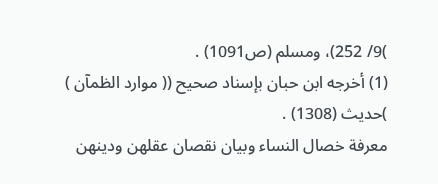)9/ 252)، ومسلم (ص1091) .
(1) أخرجه ابن حبان بإسناد صحيح (( موارد الظمآن ) )حديث (1308) .
معرفة خصال النساء وبيان نقصان عقلهن ودينهن